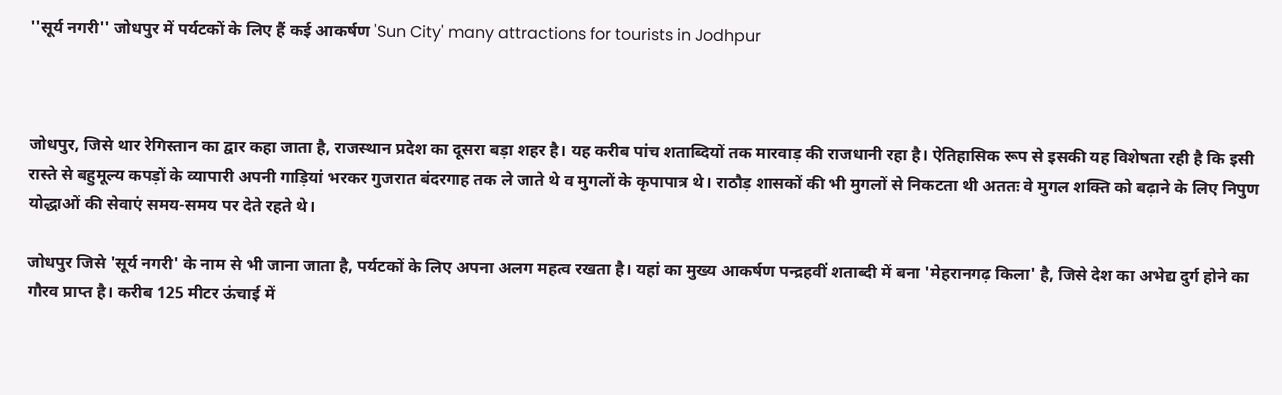''सूर्य नगरी'' जोधपुर में पर्यटकों के लिए हैं कई आकर्षण 'Sun City' many attractions for tourists in Jodhpur



जोधपुर, जिसे थार रेगिस्तान का द्वार कहा जाता है, राजस्थान प्रदेश का दूसरा बड़ा शहर है। यह करीब पांच शताब्दियों तक मारवाड़ की राजधानी रहा है। ऐतिहासिक रूप से इसकी यह विशेषता रही है कि इसी रास्ते से बहुमूल्य कपड़ों के व्यापारी अपनी गाड़ियां भरकर गुजरात बंदरगाह तक ले जाते थे व मुगलों के कृपापात्र थे। राठौड़ शासकों की भी मुगलों से निकटता थी अततः वे मुगल शक्ति को बढ़ाने के लिए निपुण योद्धाओं की सेवाएं समय-समय पर देते रहते थे।

जोधपुर जिसे 'सूर्य नगरी' के नाम से भी जाना जाता है, पर्यटकों के लिए अपना अलग महत्व रखता है। यहां का मुख्य आकर्षण पन्द्रहवीं शताब्दी में बना 'मेहरानगढ़ किला' है, जिसे देश का अभेद्य दुर्ग होने का गौरव प्राप्त है। करीब 125 मीटर ऊंचाई में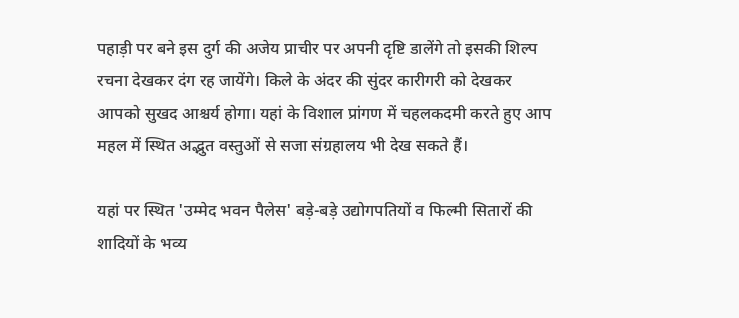पहाड़ी पर बने इस दुर्ग की अजेय प्राचीर पर अपनी दृष्टि डालेंगे तो इसकी शिल्प रचना देखकर दंग रह जायेंगे। किले के अंदर की सुंदर कारीगरी को देखकर आपको सुखद आश्चर्य होगा। यहां के विशाल प्रांगण में चहलकदमी करते हुए आप महल में स्थित अद्भुत वस्तुओं से सजा संग्रहालय भी देख सकते हैं।

यहां पर स्थित 'उम्मेद भवन पैलेस' बड़े-बड़े उद्योगपतियों व फिल्मी सितारों की शादियों के भव्य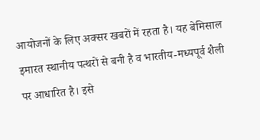आयोजनों के लिए अक्सर खबरों में रहता है। यह बेमिसाल इमारत स्थानीय पत्थरों से बनी है व भारतीय-मध्यपूर्व शैली पर आधारित है। इसे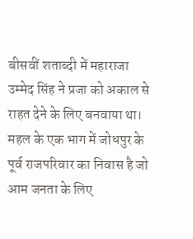बीसवीं शताब्दी में महाराजा उम्मेद सिंह ने प्रजा को अकाल से राहत देने के लिए बनवाया था। महल के एक भाग में जोधपुर के पूर्व राजपरिवार का निवास है जो आम जनता के लिए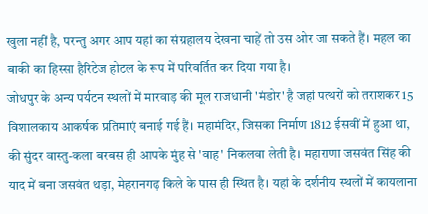खुला नहीं है, परन्तु अगर आप यहां का संग्रहालय देखना चाहें तो उस ओर जा सकते हैं। महल का बाकी का हिस्सा हैरिटेज होटल के रूप में परिवर्तित कर दिया गया है।
जोधपुर के अन्य पर्यटन स्थलों में मारवाड़ की मूल राजधानी 'मंडोर' है जहां पत्थरों को तराशकर 15 विशालकाय आकर्षक प्रतिमाएं बनाई गई हैं। महामंदिर, जिसका निर्माण 1812 ईसवीं में हुआ था, की सुंदर वास्तु-कला बरबस ही आपके मुंह से 'वाह' निकलवा लेती है। महाराणा जसवंत सिंह की याद में बना जसवंत थड़ा, मेहरानगढ़ किले के पास ही स्थित है। यहां के दर्शनीय स्थलों में कायलाना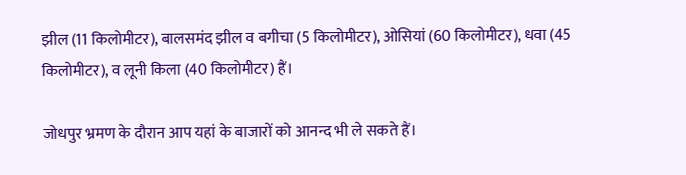झील (11 किलोमीटर), बालसमंद झील व बगीचा (5 किलोमीटर), ओसियां (60 किलोमीटर), धवा (45 किलोमीटर), व लूनी किला (40 किलोमीटर) हैं।

जोधपुर भ्रमण के दौरान आप यहां के बाजारों को आनन्द भी ले सकते हैं।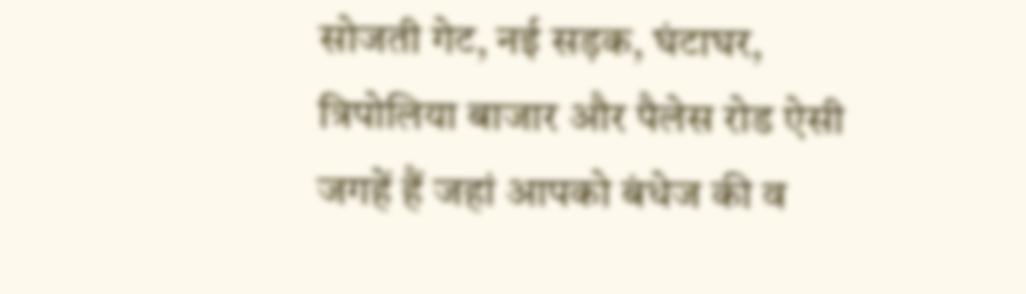सोजती गेट, नई सड़क, घंटाघर, त्रिपोलिया बाजार और पैलेस रोड ऐसी जगहें हैं जहां आपको बंधेज की व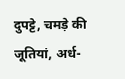दुपट्टे, चमड़े की जूतियां, अर्ध-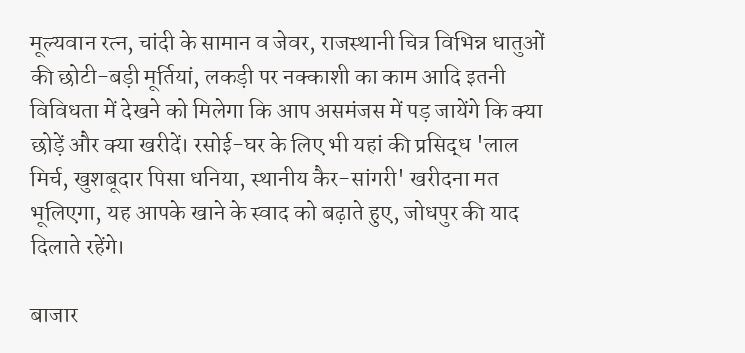मूल्यवान रत्न, चांदी के सामान व जेवर, राजस्थानी चित्र विभिन्न धातुओं की छोटी-बड़ी मूर्तियां, लकड़ी पर नक्काशी का काम आदि इतनी विविधता में देखने को मिलेगा कि आप असमंजस में पड़ जायेंगे कि क्या छोड़ें और क्या खरीदें। रसोई-घर के लिए भी यहां की प्रसिद्ध 'लाल मिर्च, खुशबूदार पिसा धनिया, स्थानीय कैर-सांगरी' खरीदना मत भूलिएगा, यह आपके खाने के स्वाद को बढ़ाते हुए, जोधपुर की याद दिलाते रहेंगे।

बाजार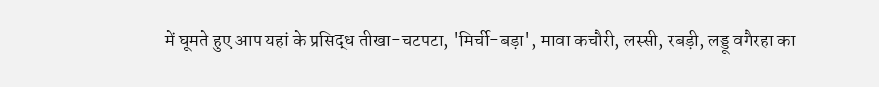में घूमते हुए आप यहां के प्रसिद्ध तीखा-चटपटा, 'मिर्ची-बड़ा', मावा कचौरी, लस्सी, रबड़ी, लड्डू वगैरहा का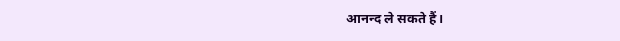आनन्द ले सकते हैं।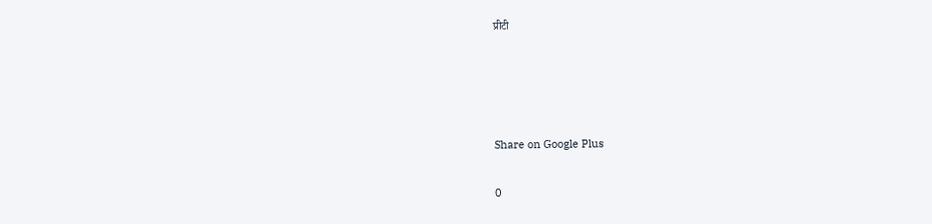प्रीटी




Share on Google Plus

0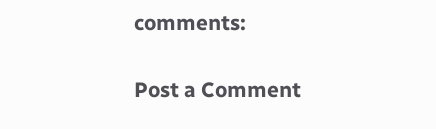comments:

Post a Comment